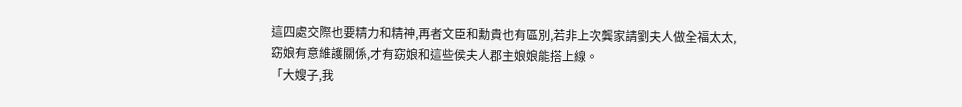這四處交際也要精力和精神,再者文臣和勳貴也有區別,若非上次龔家請劉夫人做全福太太,窈娘有意維護關係,才有窈娘和這些侯夫人郡主娘娘能搭上線。
「大嫂子,我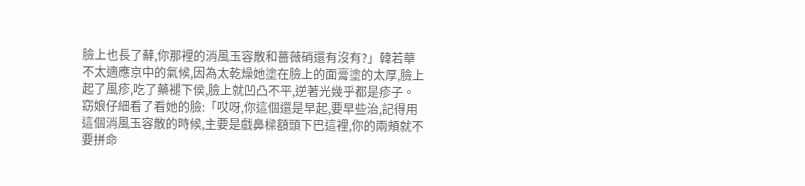臉上也長了蘚,你那裡的消風玉容散和薔薇硝還有沒有?」韓若華不太適應京中的氣候,因為太乾燥她塗在臉上的面膏塗的太厚,臉上起了風疹,吃了藥褪下侯,臉上就凹凸不平,逆著光幾乎都是疹子。
窈娘仔細看了看她的臉:「哎呀,你這個還是早起,要早些治,記得用這個消風玉容散的時候,主要是戲鼻樑額頭下巴這裡,你的兩頰就不要拼命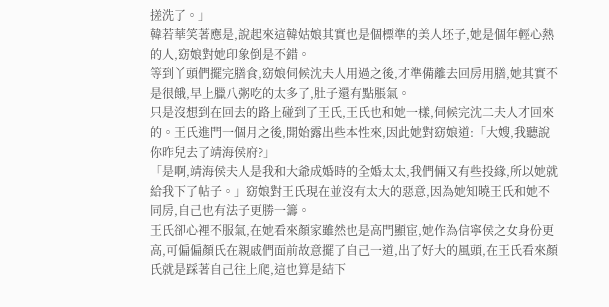搓洗了。」
韓若華笑著應是,說起來這韓姑娘其實也是個標準的美人坯子,她是個年輕心熱的人,窈娘對她印象倒是不錯。
等到丫頭們擺完膳食,窈娘伺候沈夫人用過之後,才準備離去回房用膳,她其實不是很餓,早上臘八粥吃的太多了,肚子還有點脹氣。
只是沒想到在回去的路上碰到了王氏,王氏也和她一樣,伺候完沈二夫人才回來的。王氏進門一個月之後,開始露出些本性來,因此她對窈娘道:「大嫂,我聽說你昨兒去了靖海侯府?」
「是啊,靖海侯夫人是我和大爺成婚時的全婚太太,我們倆又有些投緣,所以她就給我下了帖子。」窈娘對王氏現在並沒有太大的惡意,因為她知曉王氏和她不同房,自己也有法子更勝一籌。
王氏卻心裡不服氣,在她看來顏家雖然也是高門顯宦,她作為信寧侯之女身份更高,可偏偏顏氏在親戚們面前故意擺了自己一道,出了好大的風頭,在王氏看來顏氏就是踩著自己往上爬,這也算是結下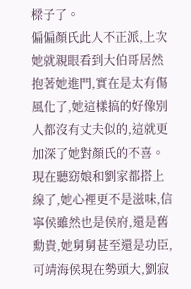樑子了。
偏偏顏氏此人不正派,上次她就親眼看到大伯哥居然抱著她進門,實在是太有傷風化了,她這樣搞的好像別人都沒有丈夫似的,這就更加深了她對顏氏的不喜。
現在聽窈娘和劉家都搭上線了,她心裡更不是滋味,信寧侯雖然也是侯府,還是舊勳貴,她舅舅甚至還是功臣,可靖海侯現在勢頭大,劉寂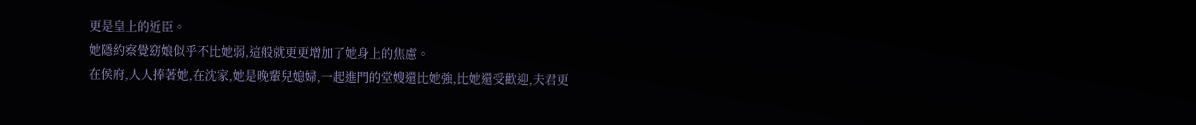更是皇上的近臣。
她隱約察覺窈娘似乎不比她弱,這般就更更增加了她身上的焦慮。
在侯府,人人捧著她,在沈家,她是晚輩兒媳婦,一起進門的堂嫂還比她強,比她還受歡迎,夫君更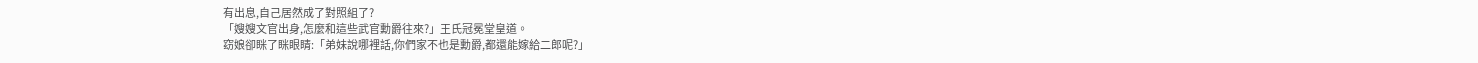有出息,自己居然成了對照組了?
「嫂嫂文官出身,怎麼和這些武官勳爵往來?」王氏冠冕堂皇道。
窈娘卻眯了眯眼睛:「弟妹說哪裡話,你們家不也是勳爵,都還能嫁給二郎呢?」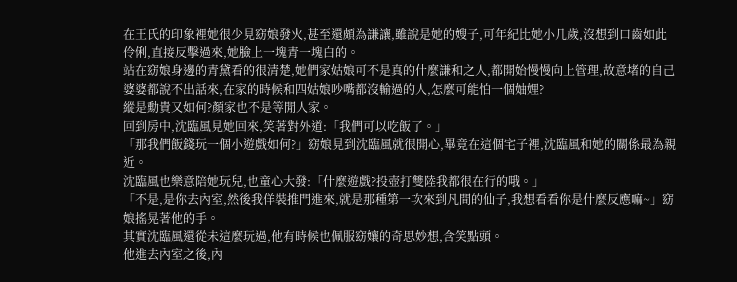在王氏的印象裡她很少見窈娘發火,甚至還頗為謙讓,雖說是她的嫂子,可年紀比她小几歲,沒想到口齒如此伶俐,直接反擊過來,她臉上一塊青一塊白的。
站在窈娘身邊的青黛看的很清楚,她們家姑娘可不是真的什麼謙和之人,都開始慢慢向上管理,故意堵的自己婆婆都說不出話來,在家的時候和四姑娘吵嘴都沒輸過的人,怎麼可能怕一個妯娌?
縱是勳貴又如何?顏家也不是等閒人家。
回到房中,沈臨風見她回來,笑著對外道:「我們可以吃飯了。」
「那我們飯錢玩一個小遊戲如何?」窈娘見到沈臨風就很開心,畢竟在這個宅子裡,沈臨風和她的關係最為親近。
沈臨風也樂意陪她玩兒,也童心大發:「什麼遊戲?投壺打雙陸我都很在行的哦。」
「不是,是你去內室,然後我佯裝推門進來,就是那種第一次來到凡間的仙子,我想看看你是什麼反應嘛~」窈娘搖晃著他的手。
其實沈臨風還從未這麼玩過,他有時候也佩服窈孃的奇思妙想,含笑點頭。
他進去內室之後,內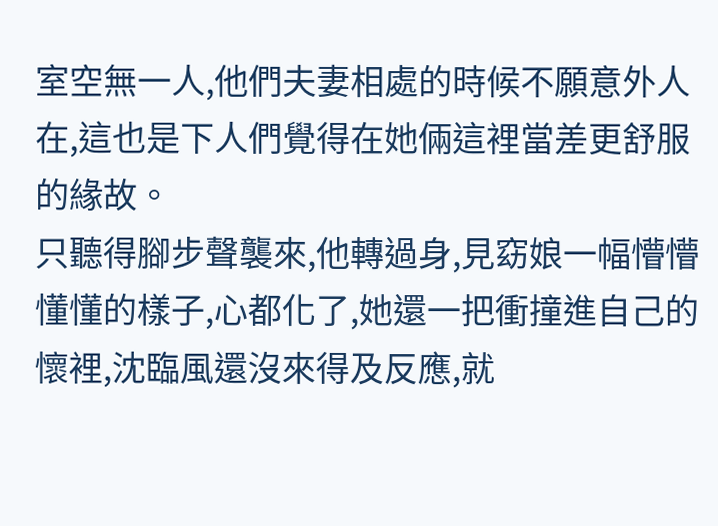室空無一人,他們夫妻相處的時候不願意外人在,這也是下人們覺得在她倆這裡當差更舒服的緣故。
只聽得腳步聲襲來,他轉過身,見窈娘一幅懵懵懂懂的樣子,心都化了,她還一把衝撞進自己的懷裡,沈臨風還沒來得及反應,就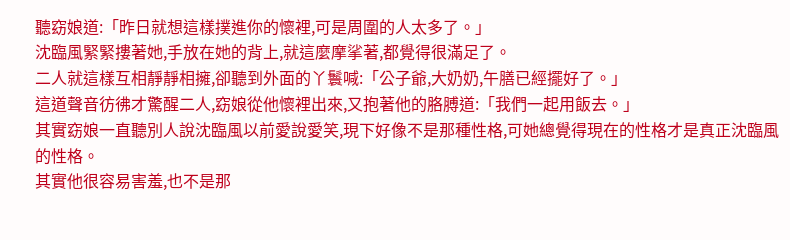聽窈娘道:「昨日就想這樣撲進你的懷裡,可是周圍的人太多了。」
沈臨風緊緊摟著她,手放在她的背上,就這麼摩挲著,都覺得很滿足了。
二人就這樣互相靜靜相擁,卻聽到外面的丫鬟喊:「公子爺,大奶奶,午膳已經擺好了。」
這道聲音彷彿才驚醒二人,窈娘從他懷裡出來,又抱著他的胳膊道:「我們一起用飯去。」
其實窈娘一直聽別人說沈臨風以前愛說愛笑,現下好像不是那種性格,可她總覺得現在的性格才是真正沈臨風的性格。
其實他很容易害羞,也不是那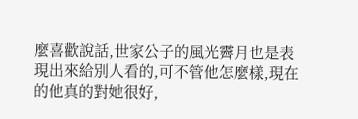麼喜歡說話,世家公子的風光霽月也是表現出來給別人看的,可不管他怎麼樣,現在的他真的對她很好,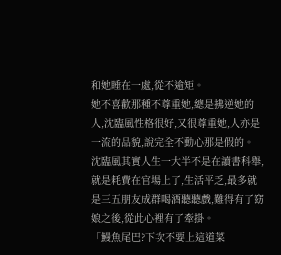和她睡在一處,從不逾矩。
她不喜歡那種不尊重她,總是拂逆她的人,沈臨風性格很好,又很尊重她,人亦是一流的品貌,說完全不動心那是假的。
沈臨風其實人生一大半不是在讀書科舉,就是耗費在官場上了,生活平乏,最多就是三五朋友成群喝酒聽聽戲,難得有了窈娘之後,從此心裡有了牽掛。
「鰻魚尾巴?下次不要上這道菜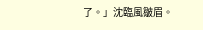了。」沈臨風皺眉。